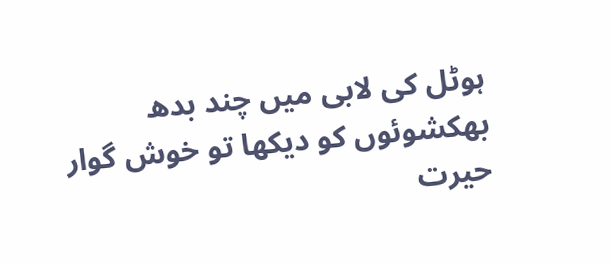ہوٹل کی لابی میں چند بدھ بھکشوئوں کو دیکھا تو خوش گوار حیرت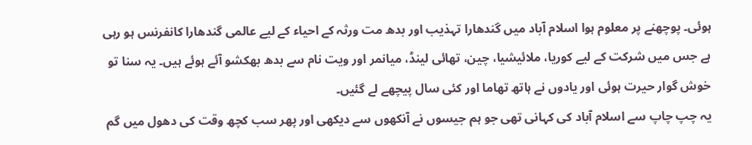ہوئی۔ پوچھنے پر معلوم ہوا اسلام آباد میں گندھارا تہذیب اور بدھ مت ورثہ کے احیاء کے لیے عالمی گندھارا کانفرنس ہو رہی ہے جس میں شرکت کے لیے کوریا، ملائیشیا، چین، تھائی لینڈ، میانمر اور ویت نام سے بدھ بھکشو آئے ہوئے ہیں۔ یہ سنا تو خوش گوار حیرت ہوئی اور یادوں نے ہاتھ تھاما اور کئی سال پیچھے لے گئیں۔
یہ چپ چاپ سے اسلام آباد کی کہانی تھی جو ہم جیسوں نے آنکھوں سے دیکھی اور پھر سب کچھ وقت کی دھول میں گم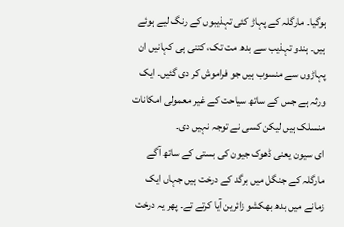ہوگیا۔ مارگلہ کے پہاڑ کئی تہذیبوں کے رنگ لیے ہوئے ہیں۔ ہندو تہذیب سے بدھ مت تک، کتنی ہی کہانیں ان پہاڑوں سے منسوب ہیں جو فراموش کر دی گئیں۔ ایک ورثہ ہے جس کے ساتھ سیاحت کے غیر معمولی امکانات منسلک ہیں لیکن کسی نے توجہ نہیں دی۔
ای سیون یعنی ڈھوک جیون کی بستی کے ساتھ آگے مارگلہ کے جنگل میں برگد کے درخت ہیں جہاں ایک زمانے میں بدھ بھکشو زائرین آیا کرتے تے۔ پھر یہ درخت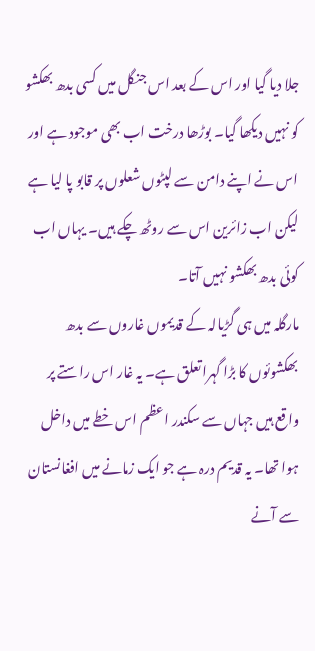جلا دیا گیا اور اس کے بعد اس جنگل میں کسی بدھ بھکشو کو نہیں دیکھا گیا۔ بوڑھا درخت اب بھی موجود ہے اور اس نے اپنے دامن سے لپٹوں شعلوں پر قابو پا لیا ہے لیکن اب زائرین اس سے روٹھ چکے ہیں۔ یہاں اب کوئی بدھ بھکشو نہیں آتا۔
مارگلہ میں ہی گڑیالہ کے قدیموں غاروں سے بدھ بھکشوئوں کا بڑا گہرا تعلق ہے۔ یہ غار اس راستے پر واقع ہیں جہاں سے سکندر اعظم اس خطے میں داخل ہوا تھا۔ یہ قدیم درہ ہے جو ایک زمانے میں افغانستان سے آنے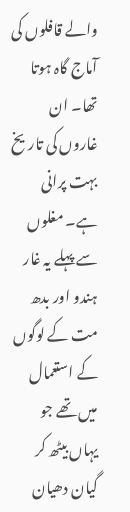والے قافلوں کی آماج گاہ ہوتا تھا۔ ان غاروں کی تاریخ بہت پرانی ہے۔ مغلوں سے پہلے یہ غار ہندو اور بدھ مت کے لوگوں کے استعمال میں تھے جو یہاں بیٹھ کر گیان دھیان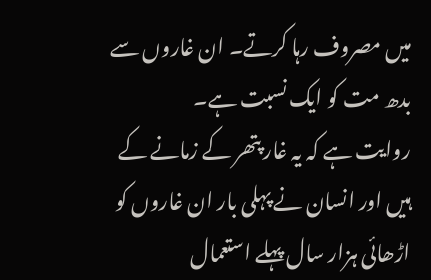میں مصروف رہا کرتے۔ ان غاروں سے بدھ مت کو ایک نسبت ہے۔
روایت ہے کہ یہ غار پتھر کے زمانے کے ہیں اور انسان نے پہلی بار ان غاروں کو اڑھائی ہزار سال پہلے استعمال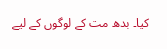کیا۔ بدھ مت کے لوگوں کے لیے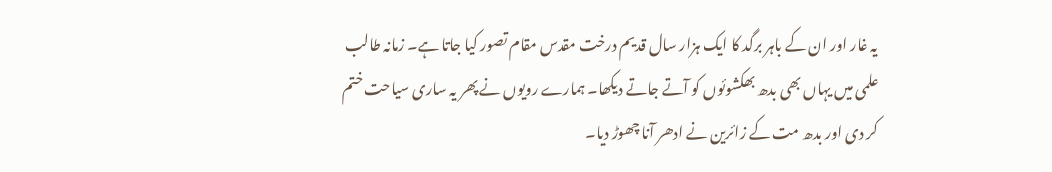یہ غار اور ان کے باہر برگد کا ایک ہزار سال قدیم درخت مقدس مقام تصور کیا جاتا ہے۔ زمانہ طالب علمی میں یہاں بھی بدھ بھکشوئوں کو آتے جاتے دیکھا۔ ہمارے رویوں نے پھر یہ ساری سیاحت ختم کر دی اور بدھ مت کے زائرین نے ادھر آنا چھوڑ دیا۔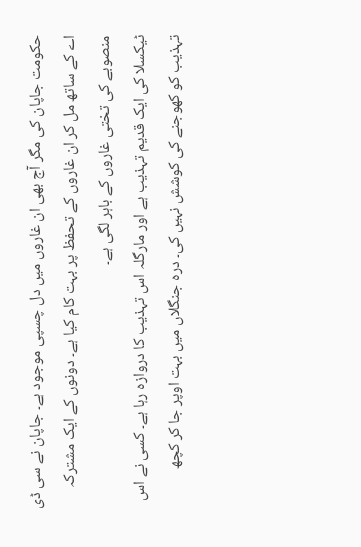حکومت جاپان کی مگر آج بھی ان غاروں میں دل چسپی موجود ہے۔ جاپان نے سی ڈی اے کے ساتھ مل کر ان غاروں کے تحفظ پر بہت کام کیا ہے۔ دونوں کے ایک مشترکہ منصوبے کی تختی غاروں کے باہر لگی ہے۔
ٹیکسلا کی ایک قدیم تہذیب ہے اور مارگلہ اس تہذیب کا دروازہ رہا ہے۔ کسی نے اس تہذیب کو کھوجنے کی کوشش نہیں کی۔ درہ جنگلاں میں بہت اوپر جا کر کچھ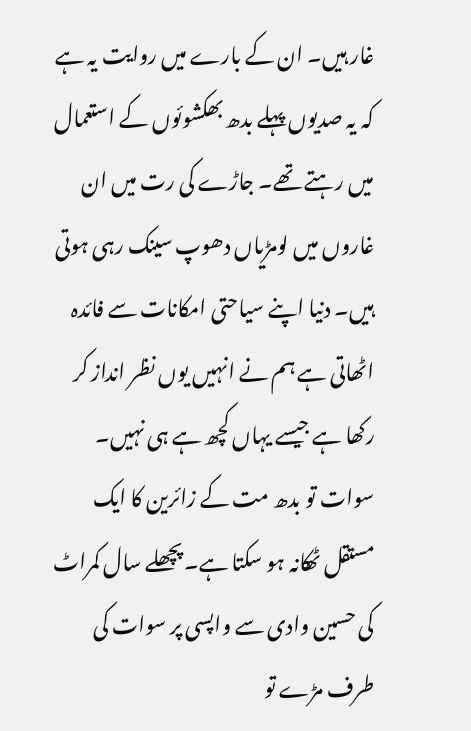غار ہیں۔ ان کے بارے میں روایت یہ ہے کہ یہ صدیوں پہلے بدھ بھکشوئوں کے استعمال میں رہتے تھے۔ جاڑے کی رت میں ان غاروں میں لومڑیاں دھوپ سینک رہی ہوتی ہیں۔ دنیا اپنے سیاحتی امکانات سے فائدہ اٹھاتی ہے ہم نے انہیں یوں نظر انداز کر رکھا ہے جیسے یہاں کچھ ہے ہی نہیں۔
سوات تو بدھ مت کے زائرین کا ایک مستقل ٹھکانہ ہو سکتا ہے۔ پچھلے سال کمراٹ کی حسین وادی سے واپسی پر سوات کی طرف مڑے تو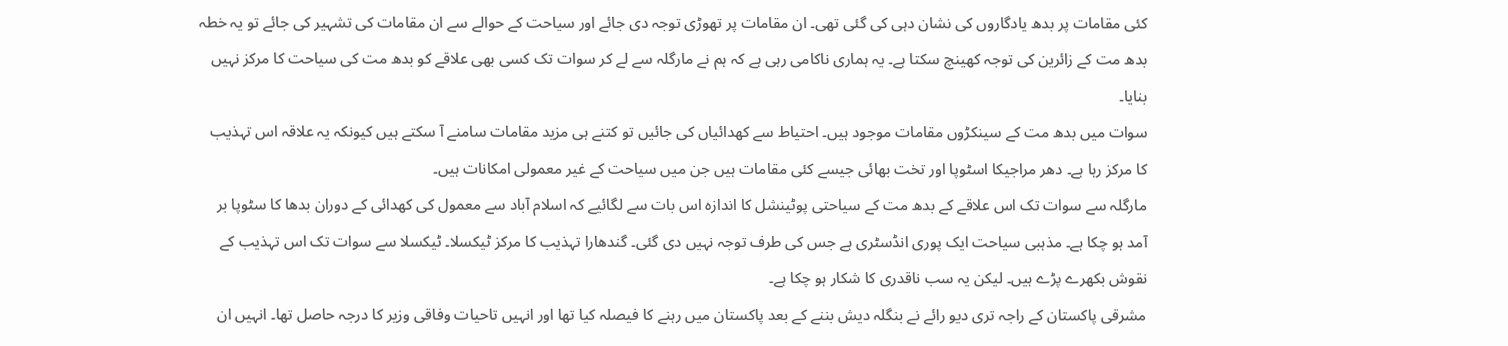کئی مقامات پر بدھ یادگاروں کی نشان دہی کی گئی تھی۔ ان مقامات پر تھوڑی توجہ دی جائے اور سیاحت کے حوالے سے ان مقامات کی تشہیر کی جائے تو یہ خطہ بدھ مت کے زائرین کی توجہ کھینچ سکتا ہے۔ یہ ہماری ناکامی رہی ہے کہ ہم نے مارگلہ سے لے کر سوات تک کسی بھی علاقے کو بدھ مت کی سیاحت کا مرکز نہیں بنایا۔
سوات میں بدھ مت کے سینکڑوں مقامات موجود ہیں۔ احتیاط سے کھدائیاں کی جائیں تو کتنے ہی مزید مقامات سامنے آ سکتے ہیں کیونکہ یہ علاقہ اس تہذیب کا مرکز رہا ہے۔ دھر مراجیکا اسٹوپا اور تخت بھائی جیسے کئی مقامات ہیں جن میں سیاحت کے غیر معمولی امکانات ہیں۔
مارگلہ سے سوات تک اس علاقے کے بدھ مت کے سیاحتی پوٹینشل کا اندازہ اس بات سے لگائیے کہ اسلام آباد سے معمول کی کھدائی کے دوران بدھا کا سٹوپا بر آمد ہو چکا ہے۔ مذہبی سیاحت ایک پوری انڈسٹری ہے جس کی طرف توجہ نہیں دی گئی۔ گندھارا تہذیب کا مرکز ٹیکسلا۔ ٹیکسلا سے سوات تک اس تہذیب کے نقوش بکھرے پڑے ہیں۔ لیکن یہ سب ناقدری کا شکار ہو چکا ہے۔
مشرقی پاکستان کے راجہ تری دیو رائے نے بنگلہ دیش بننے کے بعد پاکستان میں رہنے کا فیصلہ کیا تھا اور انہیں تاحیات وفاقی وزیر کا درجہ حاصل تھا۔ انہیں ان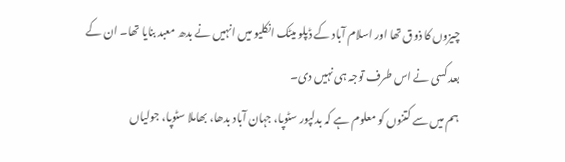چیزوں کا ذوق تھا اور اسلام آباد کے ڈپلو میٹک انکلیو میں انہیں نے بدھ معبد بنایا تھا۔ ان کے بعد کسی نے اس طرف توجہ ہی نہیں دی۔
ہم میں سے کتنوں کو معلوم ہے کہ بدلپور سٹوپا، جہان آباد بدھا، بھاملا سٹوپا، جولیاں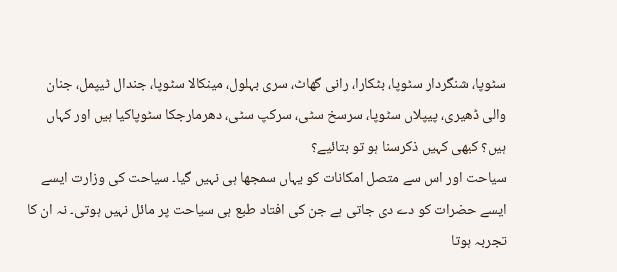سٹوپا، شنگردار سٹوپا، بٹکارا، رانی گھاٹ، سری بہلول، مینکالا سٹوپا، جندال ٹیپمل، جنان والی ڈھیری، پیپلاں سٹوپا، سرسخ سٹی، سرکپ سٹی، دھرمارجکا سٹوپاکیا ہیں اور کہاں ہیں؟ کبھی کہیں ذکرسنا ہو تو بتائیے؟
سیاحت اور اس سے متصل امکانات کو یہاں سمجھا ہی نہیں گیا۔ سیاحت کی وزارت ایسے ایسے حضرات کو دے دی جاتی ہے جن کی افتاد طبع ہی سیاحت پر مائل نہیں ہوتی۔ نہ ان کا تجربہ ہوتا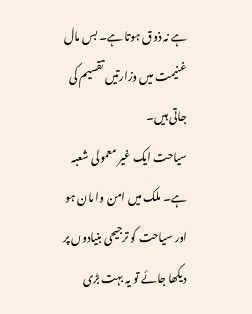ہے نہ ذوق ہوتا ہے۔ بس مال غنیمت میں وزارتیں تقسیم کی جاتی ہیں۔
سیاحت ایک غیر معمولی شعبہ ہے۔ ملک میں امن وا مان ہو اور سیاحت کو ترجیحی بنیادوں پر دیکھا جائے تو یہ بہت بڑی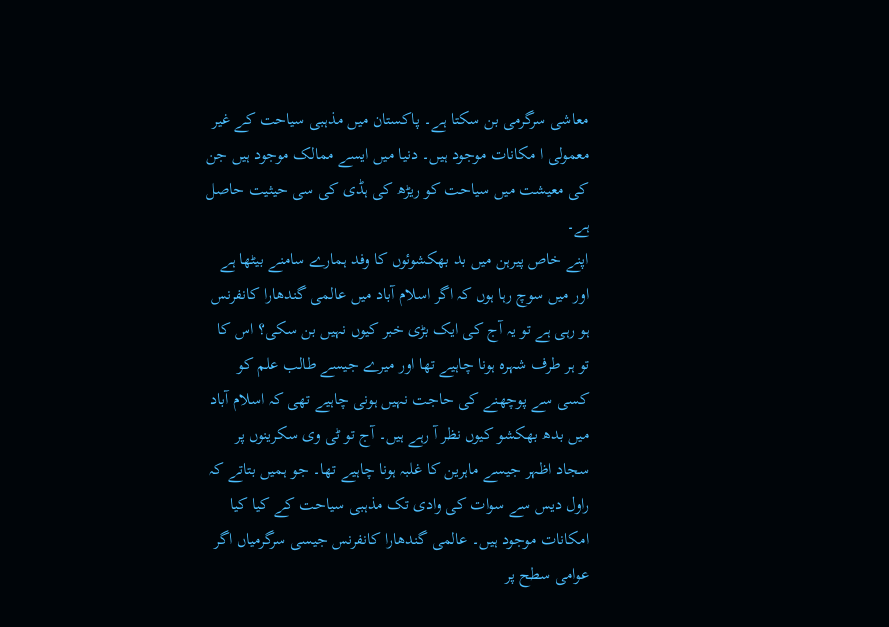معاشی سرگرمی بن سکتا ہے۔ پاکستان میں مذہبی سیاحت کے غیر معمولی ا مکانات موجود ہیں۔ دنیا میں ایسے ممالک موجود ہیں جن کی معیشت میں سیاحت کو ریڑھ کی ہڈی کی سی حیثیت حاصل ہے۔
اپنے خاص پیرہن میں بد بھکشوئوں کا وفد ہمارے سامنے بیٹھا ہے اور میں سوچ رہا ہوں کہ اگر اسلام آباد میں عالمی گندھارا کانفرنس ہو رہی ہے تو یہ آج کی ایک بڑی خبر کیوں نہیں بن سکی؟ اس کا تو ہر طرف شہرہ ہونا چاہیے تھا اور میرے جیسے طالب علم کو کسی سے پوچھنے کی حاجت نہیں ہونی چاہیے تھی کہ اسلام آباد میں بدھ بھکشو کیوں نظر آ رہے ہیں۔ آج تو ٹی وی سکرینوں پر سجاد اظہر جیسے ماہرین کا غلبہ ہونا چاہیے تھا۔ جو ہمیں بتاتے کہ راول دیس سے سوات کی وادی تک مذہبی سیاحت کے کیا کیا امکانات موجود ہیں۔ عالمی گندھارا کانفرنس جیسی سرگرمیاں اگر عوامی سطح پر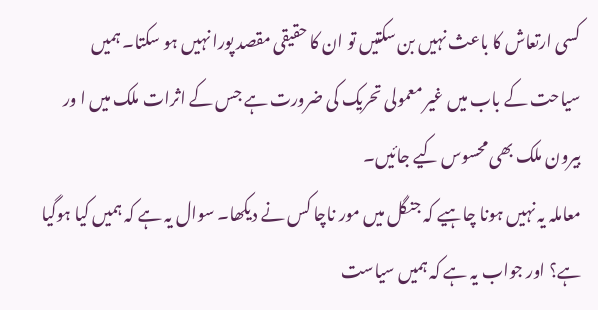کسی ارتعاش کا باعث نہیں بن سکتیں تو ان کا حقیقی مقصد پورا نہیں ہو سکتا۔ ہمیں سیاحت کے باب میں غیر معمولی تحریک کی ضرورت ہے جس کے اثرات ملک میں ا ور بیرون ملک بھی محسوس کیے جائیں۔
معاملہ یہ نہیں ہونا چاہیے کہ جنگل میں مور ناچا کس نے دیکھا۔ سوال یہ ہے کہ ہمیں کیا ہوگیا ہے؟ اور جواب یہ ہے کہ ہمیں سیاست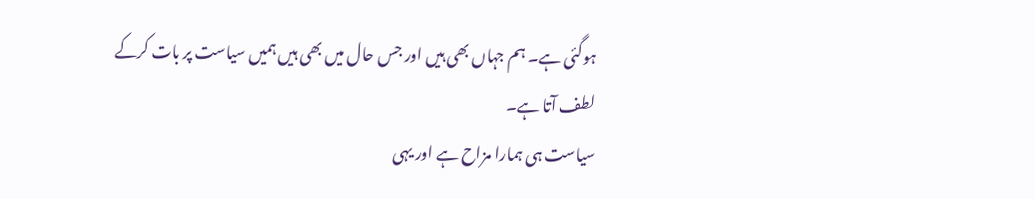ہوگئی ہے۔ ہم جہاں بھی ہیں اور جس حال میں بھی ہیں ہمیں سیاست پر بات کرکے لطف آتا ہے۔
سیاست ہی ہمارا مزاح ہے اور یہی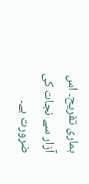ہماری تفریح۔ اس آزار سے نجات کی ضرورت ہے۔